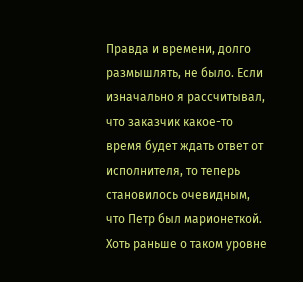Правда и времени, долго размышлять, не было. Если изначально я рассчитывал, что заказчик какое-то время будет ждать ответ от исполнителя, то теперь становилось очевидным, что Петр был марионеткой. Хоть раньше о таком уровне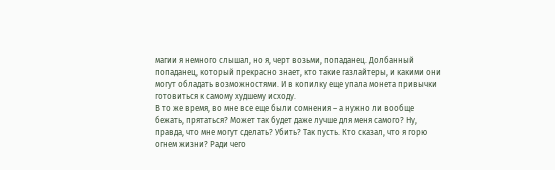магии я немного слышал, но я, черт возьми, попаданец. Долбанный попаданец, который прекрасно знает, кто такие газлайтеры, и какими они могут обладать возможностями. И в копилку еще упала монета привычки готовиться к самому худшему исходу.
В то же время, во мне все еще были сомнения – а нужно ли вообще бежать, прятаться? Может так будет даже лучше для меня самого? Ну, правда, что мне могут сделать? Убить? Так пусть. Кто сказал, что я горю огнем жизни? Ради чего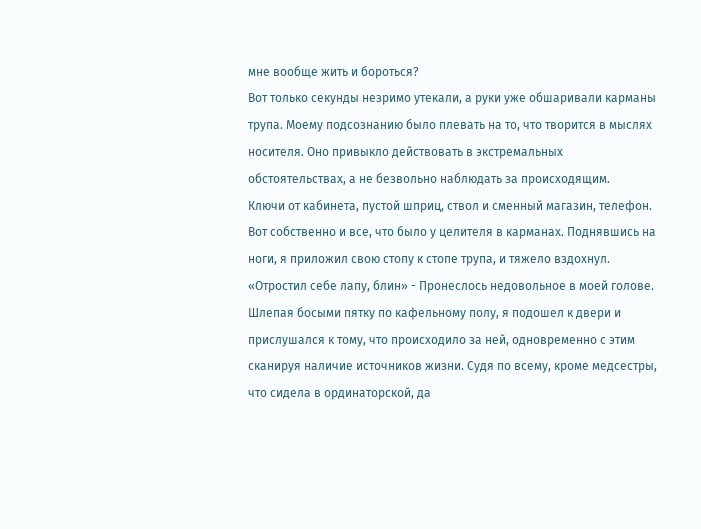мне вообще жить и бороться?
Вот только секунды незримо утекали, а руки уже обшаривали карманы трупа. Моему подсознанию было плевать на то, что творится в мыслях носителя. Оно привыкло действовать в экстремальных обстоятельствах, а не безвольно наблюдать за происходящим.
Ключи от кабинета, пустой шприц, ствол и сменный магазин, телефон. Вот собственно и все, что было у целителя в карманах. Поднявшись на ноги, я приложил свою стопу к стопе трупа, и тяжело вздохнул.
«Отростил себе лапу, блин» - Пронеслось недовольное в моей голове.
Шлепая босыми пятку по кафельному полу, я подошел к двери и прислушался к тому, что происходило за ней, одновременно с этим сканируя наличие источников жизни. Судя по всему, кроме медсестры, что сидела в ординаторской, да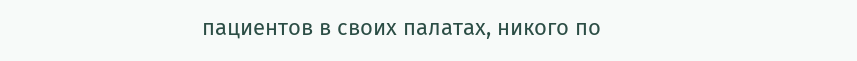пациентов в своих палатах, никого по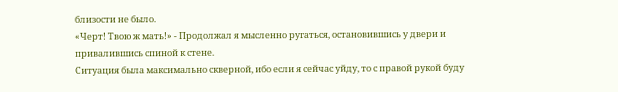близости не было.
«Черт! Твою ж мать!» - Продолжал я мысленно ругаться, остановившись у двери и привалившись спиной к стене.
Ситуация была максимально скверной, ибо если я сейчас уйду, то с правой рукой буду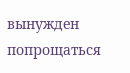вынужден попрощаться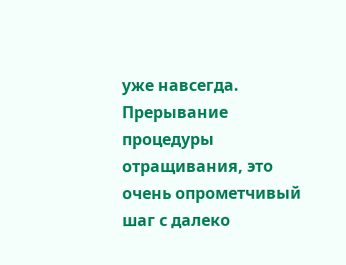уже навсегда. Прерывание процедуры отращивания, это очень опрометчивый шаг с далеко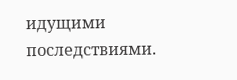идущими последствиями.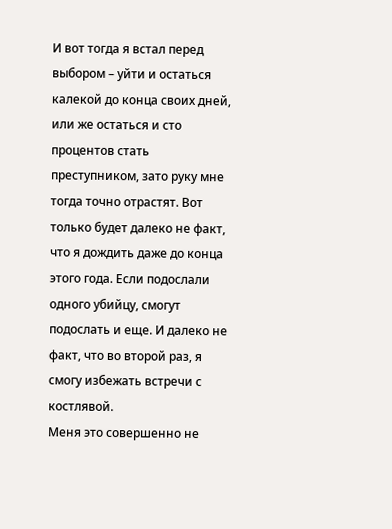И вот тогда я встал перед выбором – уйти и остаться калекой до конца своих дней, или же остаться и сто процентов стать преступником, зато руку мне тогда точно отрастят. Вот только будет далеко не факт, что я дождить даже до конца этого года. Если подослали одного убийцу, смогут подослать и еще. И далеко не факт, что во второй раз, я смогу избежать встречи с костлявой.
Меня это совершенно не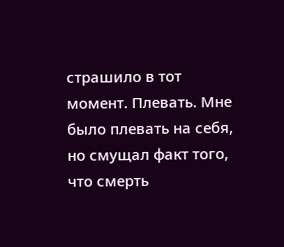страшило в тот момент. Плевать. Мне было плевать на себя, но смущал факт того, что смерть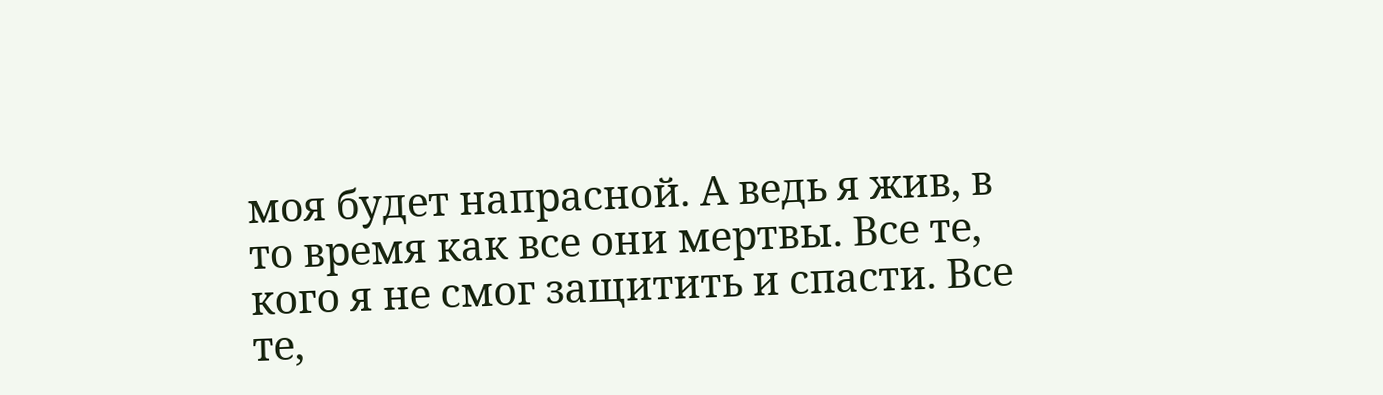моя будет напрасной. А ведь я жив, в то время как все они мертвы. Все те, кого я не смог защитить и спасти. Все те,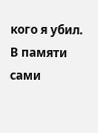кого я убил.
В памяти сами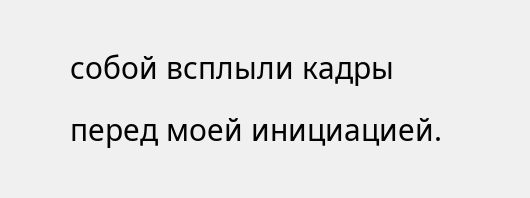собой всплыли кадры перед моей инициацией.